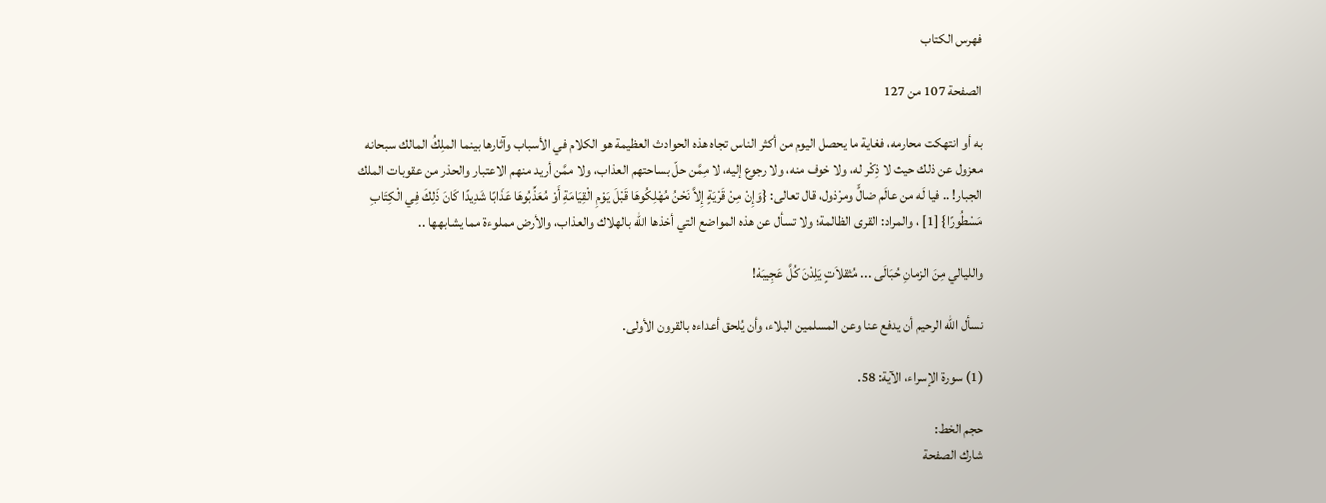فهرس الكتاب

الصفحة 107 من 127

به أو انتهكت محارمه، فغاية ما يحصل اليوم من أكثر الناس تجاه هذه الحوادث العظيمة هو الكلام في الأسباب وآثارها بينما الملِكُ المالك سبحانه معزول عن ذلك حيث لا ذِكْر له، ولا خوف منه، ولا رجوع إليه، لا مِمَّن حلّ بساحتهم العذاب، ولا ممَّن أريد منهم الاعتبار والحذر من عقوبات الملك الجبار! .. فيا لَه من عالَم ضالٍّ ومرْذول، قال تعالى: {وَإِنْ مِنْ قَرْيَةٍ إِلاَّ نَحْنُ مُهْلِكُوهَا قَبْلَ يَوْمِ الْقِيَامَةِ أَوْ مُعَذِّبُوهَا عَذَابًا شَدِيدًا كَانَ ذَلِكَ فِي الْكِتَابِ مَسْطُورًا} [1] ، والمراد: القرى الظالمة؛ ولا تسأل عن هذه المواضع التي أخذها الله بالهلاك والعذاب، والأرض مملوءة مما يشابهها ..

والليالي مِنَ الزمانِ حُبَالَى ... مُثقلاَتٍ يَلِدْنَ كُلَّ عَجِيبَهْ!

نسأل الله الرحيم أن يدفع عنا وعن المسلمين البلاء، وأن يُلحق أعداءه بالقرون الأولى.

(1) سورة الإسراء، الآية: 58.

حجم الخط:
شارك الصفحة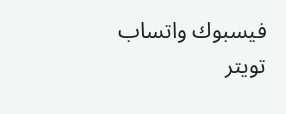فيسبوك واتساب تويتر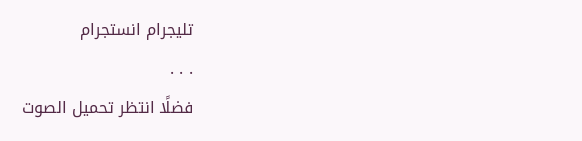تليجرام انستجرام
. . .
فضلًا انتظر تحميل الصوت